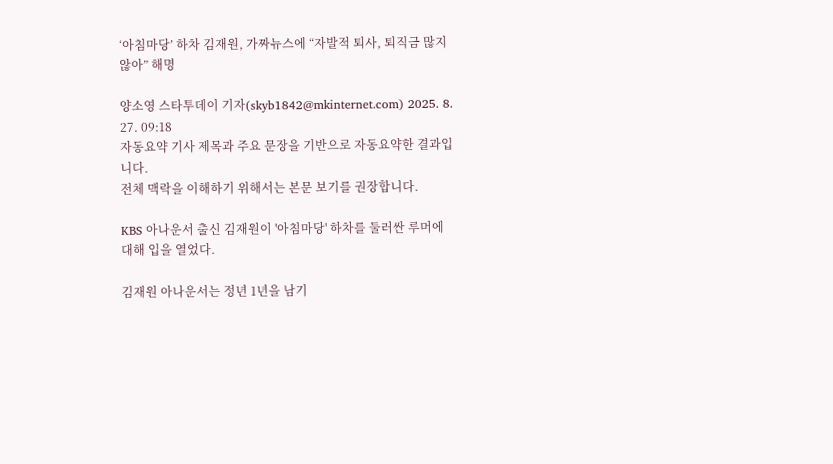‘아침마당’ 하차 김재원, 가짜뉴스에 “자발적 퇴사, 퇴직금 많지 않아” 해명

양소영 스타투데이 기자(skyb1842@mkinternet.com) 2025. 8. 27. 09:18
자동요약 기사 제목과 주요 문장을 기반으로 자동요약한 결과입니다.
전체 맥락을 이해하기 위해서는 본문 보기를 권장합니다.

KBS 아나운서 출신 김재원이 '아침마당' 하차를 둘러싼 루머에 대해 입을 열었다.

김재원 아나운서는 정년 1년을 남기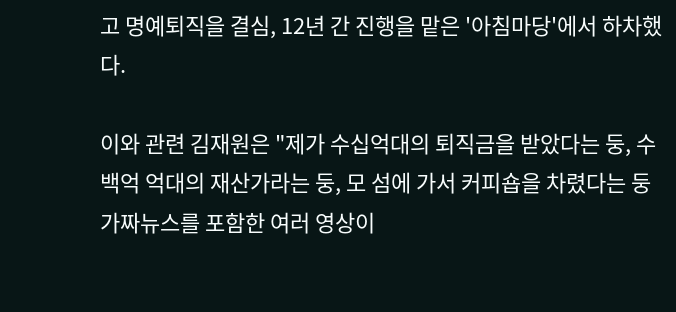고 명예퇴직을 결심, 12년 간 진행을 맡은 '아침마당'에서 하차했다.

이와 관련 김재원은 "제가 수십억대의 퇴직금을 받았다는 둥, 수백억 억대의 재산가라는 둥, 모 섬에 가서 커피숍을 차렸다는 둥 가짜뉴스를 포함한 여러 영상이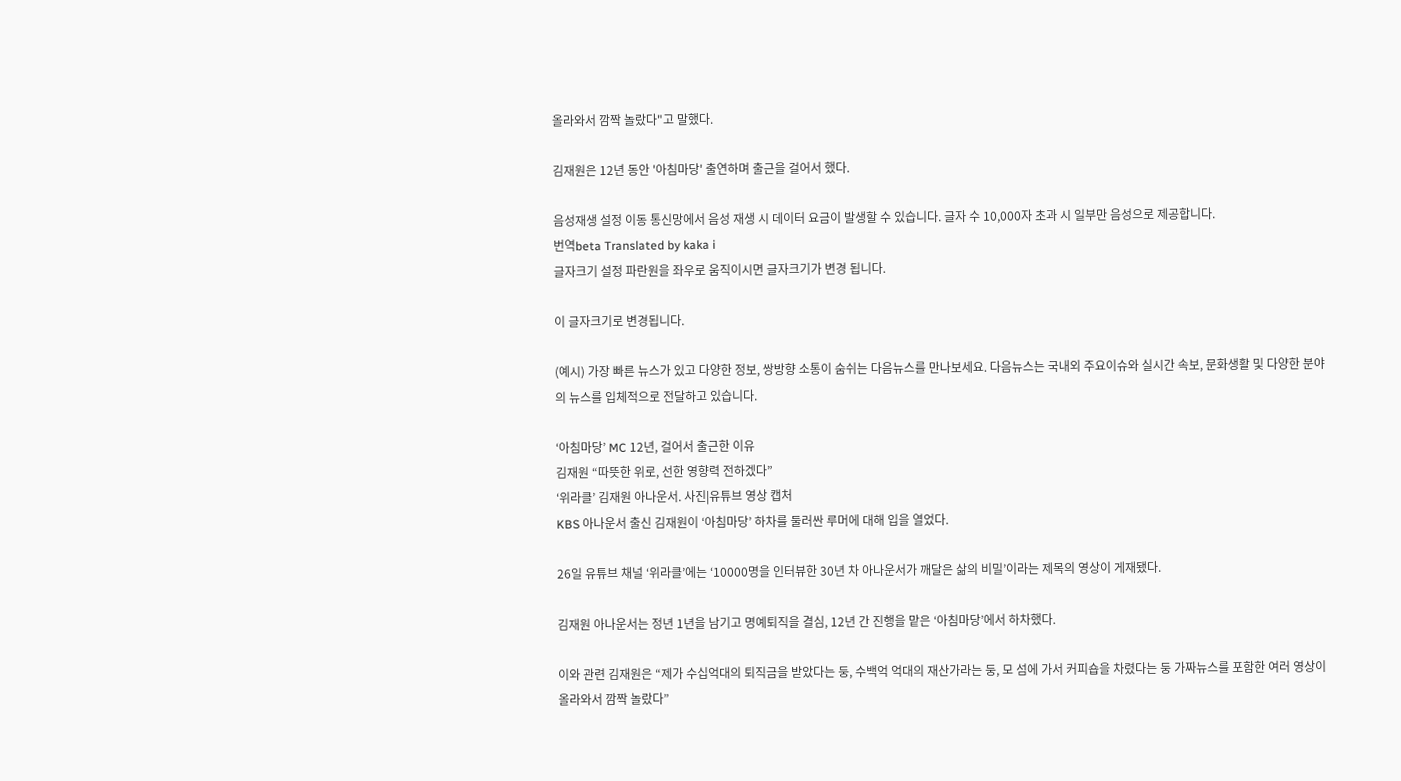올라와서 깜짝 놀랐다"고 말했다.

김재원은 12년 동안 '아침마당' 출연하며 출근을 걸어서 했다.

음성재생 설정 이동 통신망에서 음성 재생 시 데이터 요금이 발생할 수 있습니다. 글자 수 10,000자 초과 시 일부만 음성으로 제공합니다.
번역beta Translated by kaka i
글자크기 설정 파란원을 좌우로 움직이시면 글자크기가 변경 됩니다.

이 글자크기로 변경됩니다.

(예시) 가장 빠른 뉴스가 있고 다양한 정보, 쌍방향 소통이 숨쉬는 다음뉴스를 만나보세요. 다음뉴스는 국내외 주요이슈와 실시간 속보, 문화생활 및 다양한 분야의 뉴스를 입체적으로 전달하고 있습니다.

‘아침마당’ MC 12년, 걸어서 출근한 이유
김재원 “따뜻한 위로, 선한 영향력 전하겠다”
‘위라클’ 김재원 아나운서. 사진|유튜브 영상 캡처
KBS 아나운서 출신 김재원이 ‘아침마당’ 하차를 둘러싼 루머에 대해 입을 열었다.

26일 유튜브 채널 ‘위라클’에는 ‘10000명을 인터뷰한 30년 차 아나운서가 깨달은 삶의 비밀’이라는 제목의 영상이 게재됐다.

김재원 아나운서는 정년 1년을 남기고 명예퇴직을 결심, 12년 간 진행을 맡은 ‘아침마당’에서 하차했다.

이와 관련 김재원은 “제가 수십억대의 퇴직금을 받았다는 둥, 수백억 억대의 재산가라는 둥, 모 섬에 가서 커피숍을 차렸다는 둥 가짜뉴스를 포함한 여러 영상이 올라와서 깜짝 놀랐다”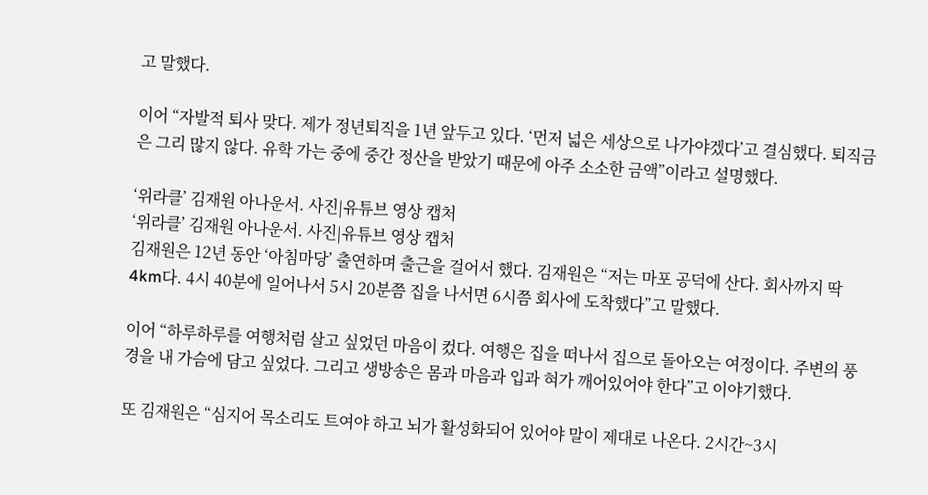고 말했다.

이어 “자발적 퇴사 맞다. 제가 정년퇴직을 1년 앞두고 있다. ‘먼저 넓은 세상으로 나가야겠다’고 결심했다. 퇴직금은 그리 많지 않다. 유학 가는 중에 중간 정산을 받았기 때문에 아주 소소한 금액”이라고 설명했다.

‘위라클’ 김재원 아나운서. 사진|유튜브 영상 캡처
‘위라클’ 김재원 아나운서. 사진|유튜브 영상 캡처
김재원은 12년 동안 ‘아침마당’ 출연하며 출근을 걸어서 했다. 김재원은 “저는 마포 공덕에 산다. 회사까지 딱 4km다. 4시 40분에 일어나서 5시 20분쯤 집을 나서면 6시쯤 회사에 도착했다”고 말했다.

이어 “하루하루를 여행처럼 살고 싶었던 마음이 컸다. 여행은 집을 떠나서 집으로 돌아오는 여정이다. 주변의 풍경을 내 가슴에 담고 싶었다. 그리고 생방송은 몸과 마음과 입과 혀가 깨어있어야 한다”고 이야기했다.

또 김재원은 “심지어 목소리도 트여야 하고 뇌가 활성화되어 있어야 말이 제대로 나온다. 2시간~3시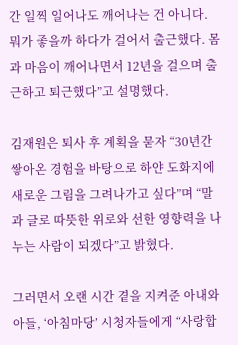간 일찍 일어나도 깨어나는 건 아니다. 뭐가 좋을까 하다가 걸어서 출근했다. 몸과 마음이 깨어나면서 12년을 걸으며 출근하고 퇴근했다”고 설명했다.

김재원은 퇴사 후 계획을 묻자 “30년간 쌓아온 경험을 바탕으로 하얀 도화지에 새로운 그림을 그려나가고 싶다”며 “말과 글로 따뜻한 위로와 선한 영향력을 나누는 사람이 되겠다”고 밝혔다.

그러면서 오랜 시간 곁을 지켜준 아내와 아들, ‘아침마당’ 시청자들에게 “사랑합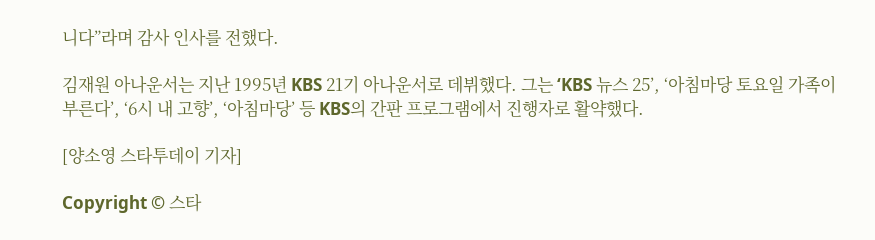니다”라며 감사 인사를 전했다.

김재원 아나운서는 지난 1995년 KBS 21기 아나운서로 데뷔했다. 그는 ‘KBS 뉴스 25’, ‘아침마당 토요일 가족이 부른다’, ‘6시 내 고향’, ‘아침마당’ 등 KBS의 간판 프로그램에서 진행자로 활약했다.

[양소영 스타투데이 기자]

Copyright © 스타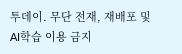투데이. 무단 전재, 재배포 및 AI학습 이용 금지